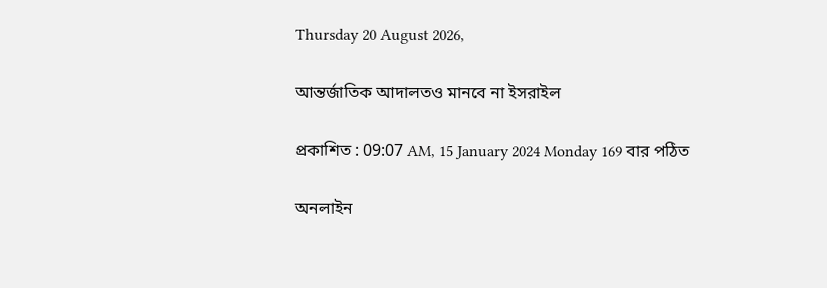Thursday 20 August 2026,

আন্তর্জাতিক আদালতও মানবে না ইসরাইল

প্রকাশিত : 09:07 AM, 15 January 2024 Monday 169 বার পঠিত

অনলাইন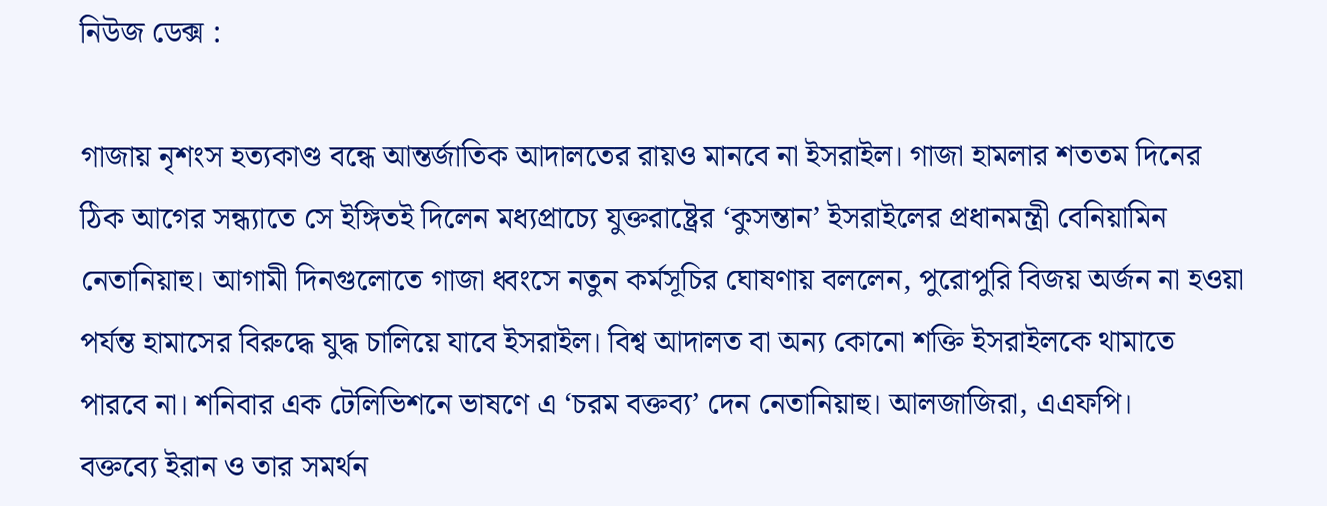নিউজ ডেক্স :

গাজায় নৃশংস হত্যকাণ্ড বন্ধে আন্তর্জাতিক আদালতের রায়ও মানবে না ইসরাইল। গাজা হামলার শততম দিনের ঠিক আগের সন্ধ্যাতে সে ইঙ্গিতই দিলেন মধ্যপ্রাচ্যে যুক্তরাষ্ট্রের ‘কুসন্তান’ ইসরাইলের প্রধানমন্ত্রী বেনিয়ামিন নেতানিয়াহু। আগামী দিনগুলোতে গাজা ধ্বংসে নতুন কর্মসূচির ঘোষণায় বললেন, পুরোপুরি বিজয় অর্জন না হওয়া পর্যন্ত হামাসের বিরুদ্ধে যুদ্ধ চালিয়ে যাবে ইসরাইল। বিশ্ব আদালত বা অন্য কোনো শক্তি ইসরাইলকে থামাতে পারবে না। শনিবার এক টেলিভিশনে ভাষণে এ ‘চরম বক্তব্য’ দেন নেতানিয়াহু। আলজাজিরা, এএফপি।
বক্তব্যে ইরান ও তার সমর্থন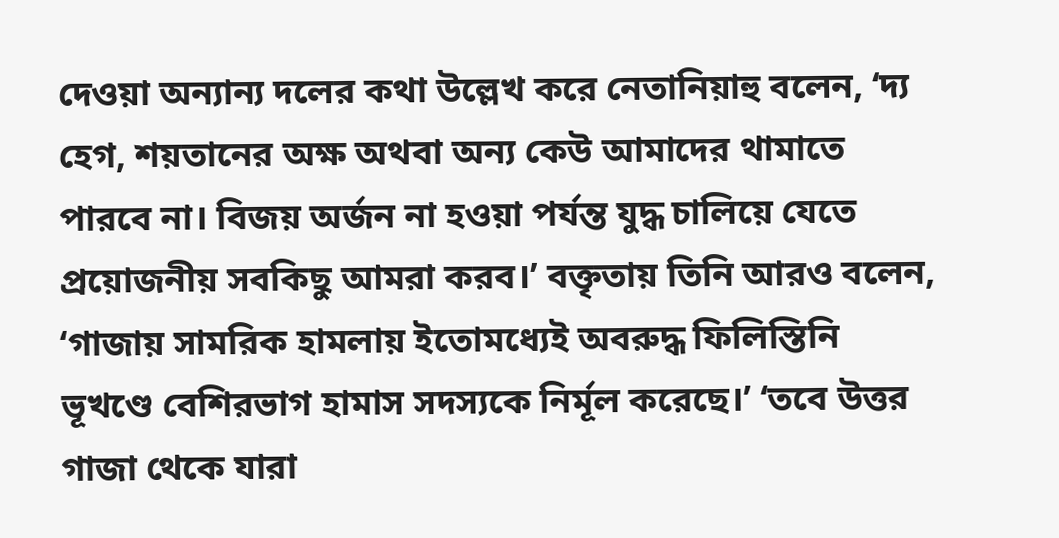দেওয়া অন্যান্য দলের কথা উল্লেখ করে নেতানিয়াহু বলেন, ‘দ্য হেগ, শয়তানের অক্ষ অথবা অন্য কেউ আমাদের থামাতে পারবে না। বিজয় অর্জন না হওয়া পর্যন্ত যুদ্ধ চালিয়ে যেতে প্রয়োজনীয় সবকিছু আমরা করব।’ বক্তৃতায় তিনি আরও বলেন, ‘গাজায় সামরিক হামলায় ইতোমধ্যেই অবরুদ্ধ ফিলিস্তিনি ভূখণ্ডে বেশিরভাগ হামাস সদস্যকে নির্মূল করেছে।’ ‘তবে উত্তর গাজা থেকে যারা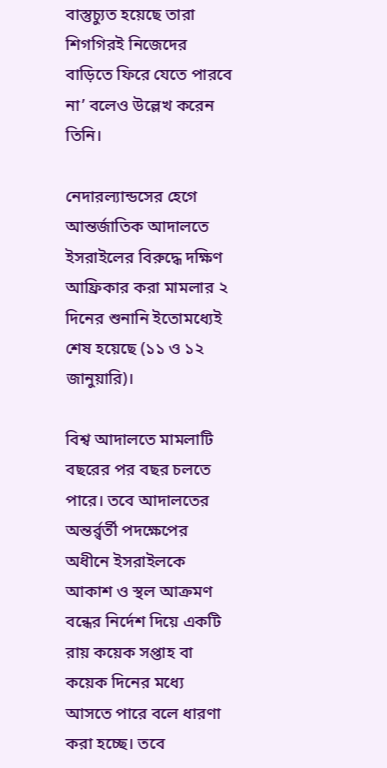বাস্তুচ্যুত হয়েছে তারা শিগগিরই নিজেদের বাড়িতে ফিরে যেতে পারবে না’ বলেও উল্লেখ করেন তিনি।

নেদারল্যান্ডসের হেগে আন্তর্জাতিক আদালতে ইসরাইলের বিরুদ্ধে দক্ষিণ আফ্রিকার করা মামলার ২ দিনের শুনানি ইতোমধ্যেই শেষ হয়েছে (১১ ও ১২ জানুয়ারি)।

বিশ্ব আদালতে মামলাটি বছরের পর বছর চলতে পারে। তবে আদালতের অন্তর্র্বর্তী পদক্ষেপের অধীনে ইসরাইলকে আকাশ ও স্থল আক্রমণ বন্ধের নির্দেশ দিয়ে একটি রায় কয়েক সপ্তাহ বা কয়েক দিনের মধ্যে আসতে পারে বলে ধারণা করা হচ্ছে। তবে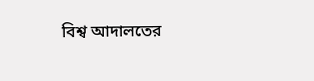বিশ্ব আদালতের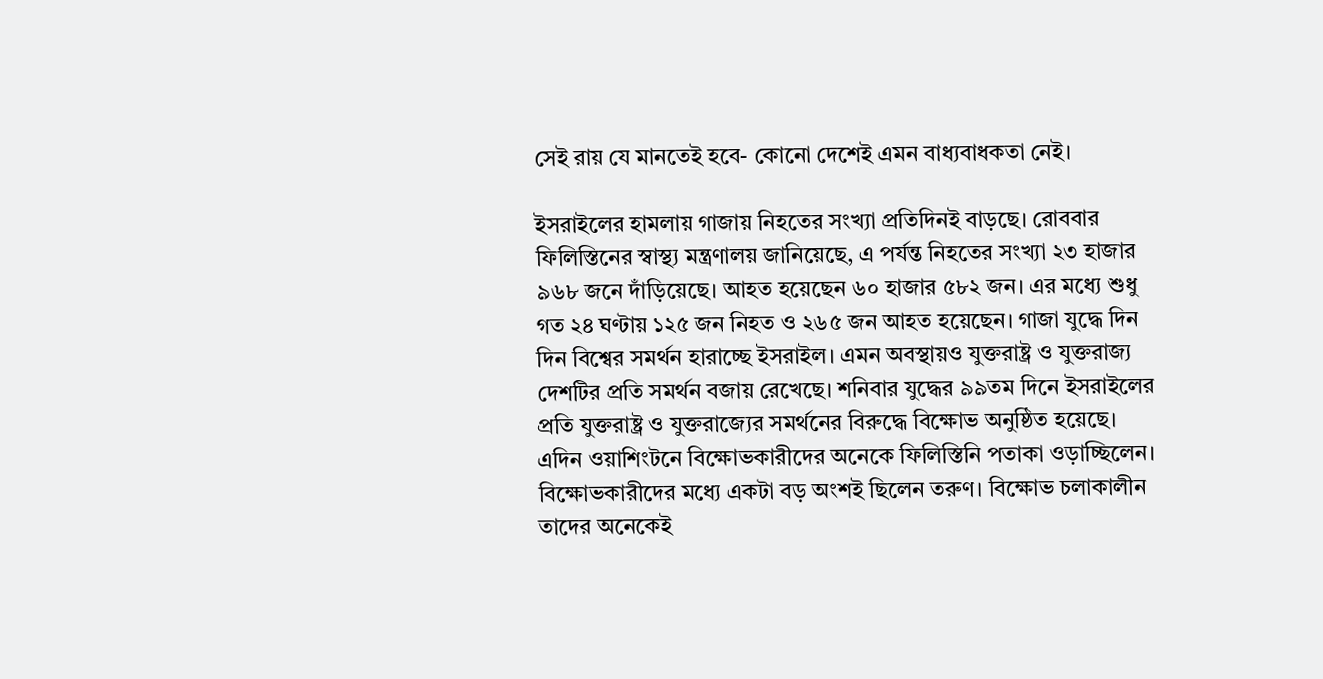সেই রায় যে মানতেই হবে- কোনো দেশেই এমন বাধ্যবাধকতা নেই।

ইসরাইলের হামলায় গাজায় নিহতের সংখ্যা প্রতিদিনই বাড়ছে। রোববার ফিলিস্তিনের স্বাস্থ্য মন্ত্রণালয় জানিয়েছে, এ পর্যন্ত নিহতের সংখ্যা ২৩ হাজার ৯৬৮ জনে দাঁড়িয়েছে। আহত হয়েছেন ৬০ হাজার ৫৮২ জন। এর মধ্যে শুধু গত ২৪ ঘণ্টায় ১২৫ জন নিহত ও ২৬৫ জন আহত হয়েছেন। গাজা যুদ্ধে দিন দিন বিশ্বের সমর্থন হারাচ্ছে ইসরাইল। এমন অবস্থায়ও যুক্তরাষ্ট্র ও যুক্তরাজ্য দেশটির প্রতি সমর্থন বজায় রেখেছে। শনিবার যুদ্ধের ৯৯তম দিনে ইসরাইলের প্রতি যুক্তরাষ্ট্র ও যুক্তরাজ্যের সমর্থনের বিরুদ্ধে বিক্ষোভ অনুষ্ঠিত হয়েছে। এদিন ওয়াশিংটনে বিক্ষোভকারীদের অনেকে ফিলিস্তিনি পতাকা ওড়াচ্ছিলেন। বিক্ষোভকারীদের মধ্যে একটা বড় অংশই ছিলেন তরুণ। বিক্ষোভ চলাকালীন তাদের অনেকেই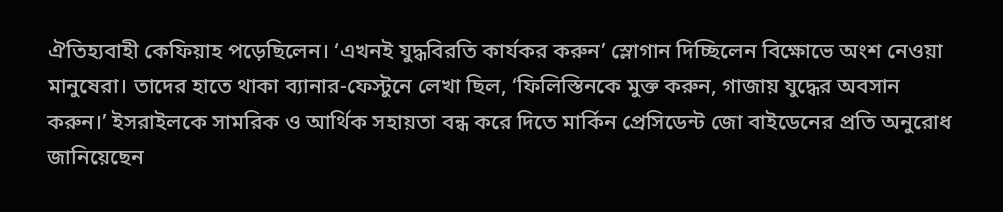ঐতিহ্যবাহী কেফিয়াহ পড়েছিলেন। ‘এখনই যুদ্ধবিরতি কার্যকর করুন’ স্লোগান দিচ্ছিলেন বিক্ষোভে অংশ নেওয়া মানুষেরা। তাদের হাতে থাকা ব্যানার-ফেস্টুনে লেখা ছিল, ‘ফিলিস্তিনকে মুক্ত করুন, গাজায় যুদ্ধের অবসান করুন।’ ইসরাইলকে সামরিক ও আর্থিক সহায়তা বন্ধ করে দিতে মার্কিন প্রেসিডেন্ট জো বাইডেনের প্রতি অনুরোধ জানিয়েছেন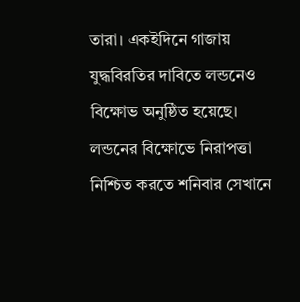তারা। একইদিনে গাজায় যুদ্ধবিরতির দাবিতে লন্ডনেও বিক্ষোভ অনুষ্ঠিত হয়েছে। লন্ডনের বিক্ষোভে নিরাপত্তা নিশ্চিত করতে শনিবার সেখানে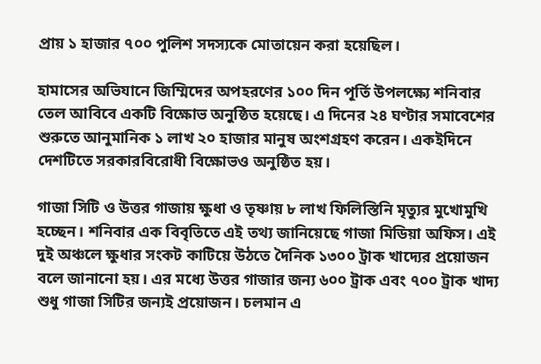প্রায় ১ হাজার ৭০০ পুলিশ সদস্যকে মোতায়েন করা হয়েছিল।

হামাসের অভিযানে জিম্মিদের অপহরণের ১০০ দিন পূর্তি উপলক্ষ্যে শনিবার তেল আবিবে একটি বিক্ষোভ অনুষ্ঠিত হয়েছে। এ দিনের ২৪ ঘণ্টার সমাবেশের শুরুতে আনুমানিক ১ লাখ ২০ হাজার মানুষ অংশগ্রহণ করেন। একইদিনে দেশটিতে সরকারবিরোধী বিক্ষোভও অনুষ্ঠিত হয়।

গাজা সিটি ও উত্তর গাজায় ক্ষুধা ও তৃষ্ণায় ৮ লাখ ফিলিস্তিনি মৃত্যুর মুখোমুখি হচ্ছেন। শনিবার এক বিবৃতিতে এই তথ্য জানিয়েছে গাজা মিডিয়া অফিস। এই দুই অঞ্চলে ক্ষুধার সংকট কাটিয়ে উঠতে দৈনিক ১৩০০ ট্রাক খাদ্যের প্রয়োজন বলে জানানো হয়। এর মধ্যে উত্তর গাজার জন্য ৬০০ ট্রাক এবং ৭০০ ট্রাক খাদ্য শুধু গাজা সিটির জন্যই প্রয়োজন। চলমান এ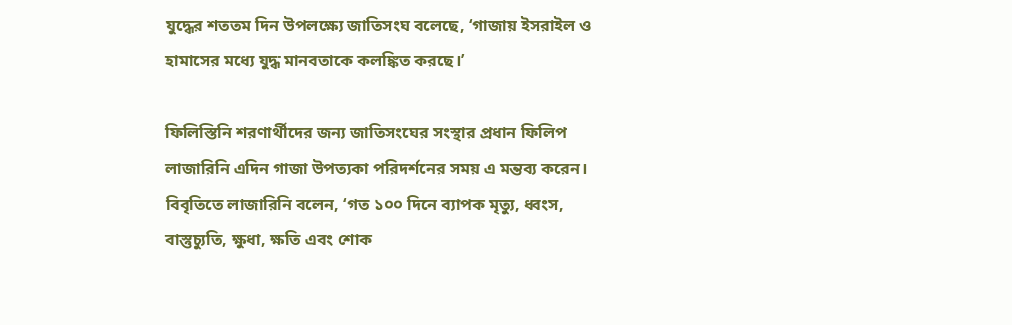যুদ্ধের শততম দিন উপলক্ষ্যে জাতিসংঘ বলেছে, ‘গাজায় ইসরাইল ও হামাসের মধ্যে যুদ্ধ মানবতাকে কলঙ্কিত করছে।’

ফিলিস্তিনি শরণার্থীদের জন্য জাতিসংঘের সংস্থার প্রধান ফিলিপ লাজারিনি এদিন গাজা উপত্যকা পরিদর্শনের সময় এ মন্তব্য করেন। বিবৃতিতে লাজারিনি বলেন, ‘গত ১০০ দিনে ব্যাপক মৃত্যু, ধ্বংস, বাস্তুচ্যুতি, ক্ষুধা, ক্ষতি এবং শোক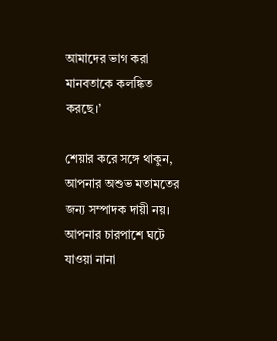আমাদের ভাগ করা মানবতাকে কলঙ্কিত করছে।’

শেয়ার করে সঙ্গে থাকুন, আপনার অশুভ মতামতের জন্য সম্পাদক দায়ী নয়। আপনার চারপাশে ঘটে যাওয়া নানা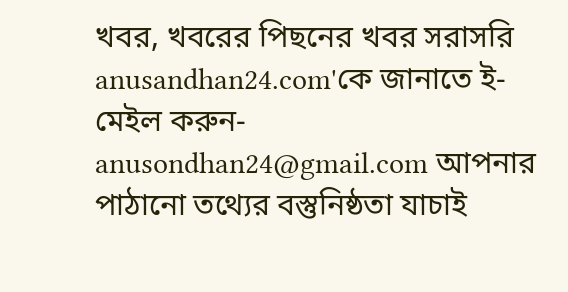খবর, খবরের পিছনের খবর সরাসরি anusandhan24.com'কে জানাতে ই-মেইল করুন- anusondhan24@gmail.com আপনার পাঠানো তথ্যের বস্তুনিষ্ঠতা যাচাই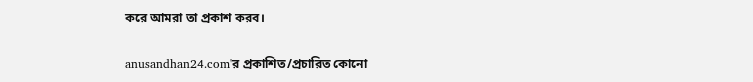করে আমরা তা প্রকাশ করব।

anusandhan24.com'র প্রকাশিত/প্রচারিত কোনো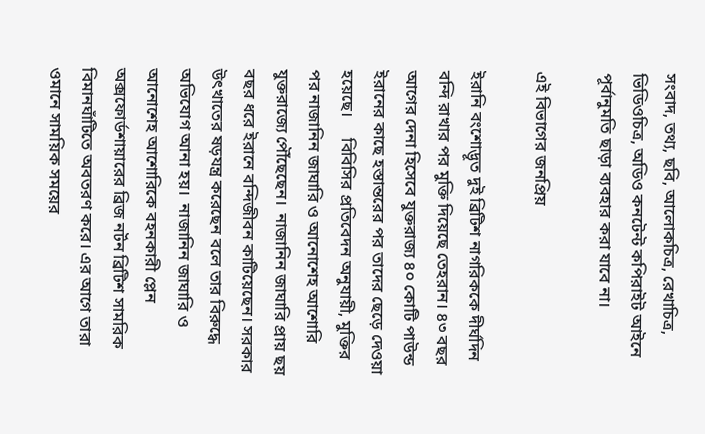সংবাদ, তথ্য, ছবি, আলোকচিত্র, রেখাচিত্র, ভিডিওচিত্র, অডিও কনটেন্ট কপিরাইট আইনে পূর্বানুমতি ছাড়া ব্যবহার করা যাবে না।

এই বিভাগের জনপ্রিয়

ইরানি বংশোদ্ভূত দুই ব্রিটিশ নাগরিককে দীর্ঘদিন বন্দি রাখার পর মুক্তি দিয়েছে তেহরান। ৪৩ বছর আগের দেনা হিসেবে যুক্তরাজ্য ৪০ কোটি পাউন্ড ইরানের কাছে হস্তান্তরের পর তাদের ছেড়ে দেওয়া হয়েছে।     বিবিসির প্রতিবেদন অনুযায়ী, মুক্তির পর নাজানিন জাঘারি ও আনোশেহ আশোরি যুক্তরাজ্যে পৌঁছেছেন।  নাজানিন জাঘারি প্রায় ছয় বছর ধরে ইরানে বন্দিজীবন কাটিয়েছেন। সরকার উৎখাতের ষড়যন্ত্র করেছেন বলে তার বিরুদ্ধে অভিযোগ আনা হয়।  নাজানিন জাঘারি ও আনোশেহ আশোরিকে বহনকারী প্লেন অক্সফোর্ডশায়ারের ব্রিজ নর্টন ব্রিটিশ সামরিক বিমানঘাঁটিতে অবতরণ করে। এর আগে তারা ওমানে সাময়িক সময়ের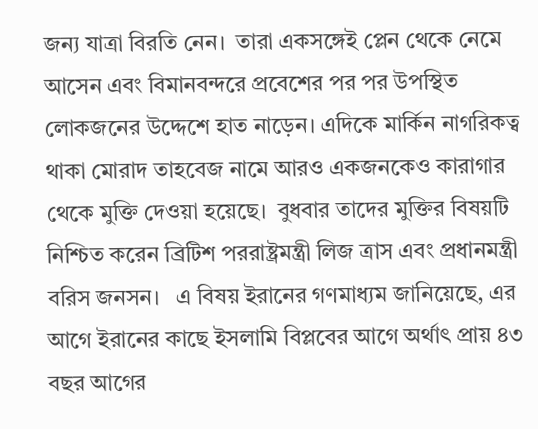জন্য যাত্রা বিরতি নেন।  তারা একসঙ্গেই প্লেন থেকে নেমে আসেন এবং বিমানবন্দরে প্রবেশের পর পর উপস্থিত লোকজনের উদ্দেশে হাত নাড়েন। এদিকে মার্কিন নাগরিকত্ব থাকা মোরাদ তাহবেজ নামে আরও একজনকেও কারাগার থেকে মুক্তি দেওয়া হয়েছে।  বুধবার তাদের মুক্তির বিষয়টি নিশ্চিত করেন ব্রিটিশ পররাষ্ট্রমন্ত্রী লিজ ত্রাস এবং প্রধানমন্ত্রী বরিস জনসন।   এ বিষয় ইরানের গণমাধ্যম জানিয়েছে, এর আগে ইরানের কাছে ইসলামি বিপ্লবের আগে অর্থাৎ প্রায় ৪৩ বছর আগের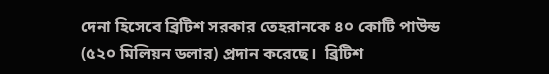দেনা হিসেবে ব্রিটিশ সরকার তেহরানকে ৪০ কোটি পাউন্ড (৫২০ মিলিয়ন ডলার) প্রদান করেছে।  ব্রিটিশ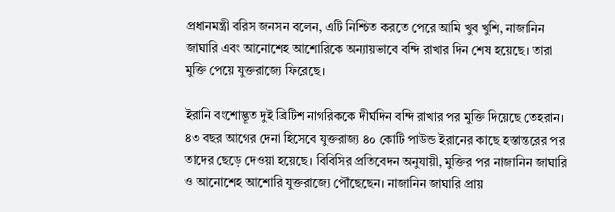প্রধানমন্ত্রী বরিস জনসন বলেন, এটি নিশ্চিত করতে পেরে আমি খুব খুশি, নাজানিন জাঘারি এবং আনোশেহ আশোরিকে অন্যায়ভাবে বন্দি রাখার দিন শেষ হয়েছে। তারা মুক্তি পেয়ে যুক্তরাজ্যে ফিরেছে।

ইরানি বংশোদ্ভূত দুই ব্রিটিশ নাগরিককে দীর্ঘদিন বন্দি রাখার পর মুক্তি দিয়েছে তেহরান। ৪৩ বছর আগের দেনা হিসেবে যুক্তরাজ্য ৪০ কোটি পাউন্ড ইরানের কাছে হস্তান্তরের পর তাদের ছেড়ে দেওয়া হয়েছে। বিবিসির প্রতিবেদন অনুযায়ী, মুক্তির পর নাজানিন জাঘারি ও আনোশেহ আশোরি যুক্তরাজ্যে পৌঁছেছেন। নাজানিন জাঘারি প্রায়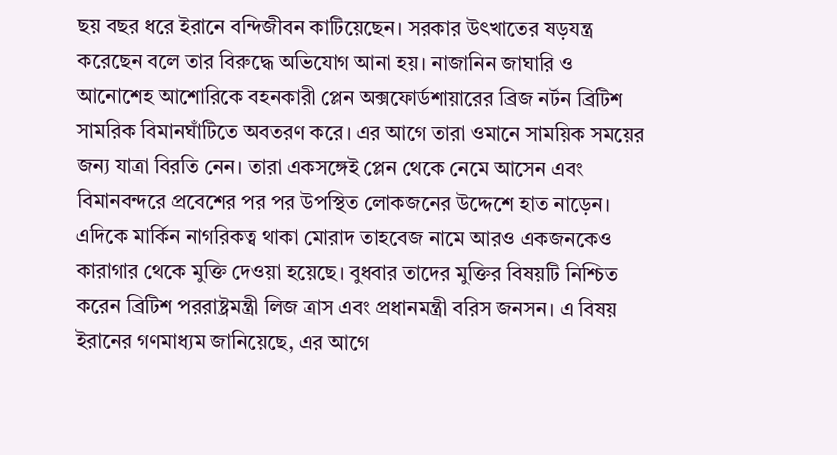ছয় বছর ধরে ইরানে বন্দিজীবন কাটিয়েছেন। সরকার উৎখাতের ষড়যন্ত্র করেছেন বলে তার বিরুদ্ধে অভিযোগ আনা হয়। নাজানিন জাঘারি ও আনোশেহ আশোরিকে বহনকারী প্লেন অক্সফোর্ডশায়ারের ব্রিজ নর্টন ব্রিটিশ সামরিক বিমানঘাঁটিতে অবতরণ করে। এর আগে তারা ওমানে সাময়িক সময়ের জন্য যাত্রা বিরতি নেন। তারা একসঙ্গেই প্লেন থেকে নেমে আসেন এবং বিমানবন্দরে প্রবেশের পর পর উপস্থিত লোকজনের উদ্দেশে হাত নাড়েন। এদিকে মার্কিন নাগরিকত্ব থাকা মোরাদ তাহবেজ নামে আরও একজনকেও কারাগার থেকে মুক্তি দেওয়া হয়েছে। বুধবার তাদের মুক্তির বিষয়টি নিশ্চিত করেন ব্রিটিশ পররাষ্ট্রমন্ত্রী লিজ ত্রাস এবং প্রধানমন্ত্রী বরিস জনসন। এ বিষয় ইরানের গণমাধ্যম জানিয়েছে, এর আগে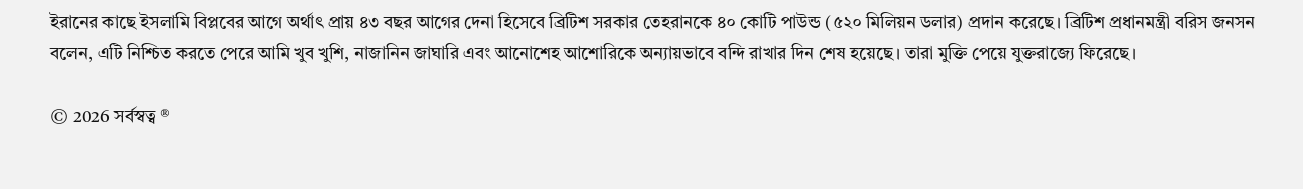ইরানের কাছে ইসলামি বিপ্লবের আগে অর্থাৎ প্রায় ৪৩ বছর আগের দেনা হিসেবে ব্রিটিশ সরকার তেহরানকে ৪০ কোটি পাউন্ড (৫২০ মিলিয়ন ডলার) প্রদান করেছে। ব্রিটিশ প্রধানমন্ত্রী বরিস জনসন বলেন, এটি নিশ্চিত করতে পেরে আমি খুব খুশি, নাজানিন জাঘারি এবং আনোশেহ আশোরিকে অন্যায়ভাবে বন্দি রাখার দিন শেষ হয়েছে। তারা মুক্তি পেয়ে যুক্তরাজ্যে ফিরেছে।

© 2026 সর্বস্বত্ব ®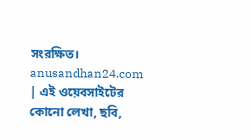সংরক্ষিত। anusandhan24.com | এই ওয়েবসাইটের কোনো লেখা, ছবি,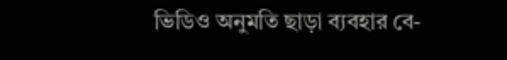ভিডিও অনুমতি ছাড়া ব্যবহার বে-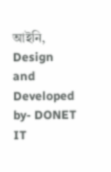আইনি, Design and Developed by- DONET IT